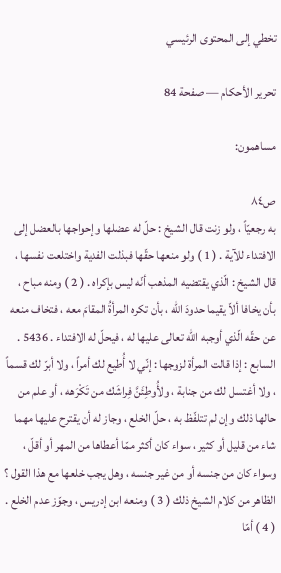تخطي إلى المحتوى الرئيسي

تحرير الأحكام — صفحة 84

مساهمون:

ص٨٤
به رجعيّاً ، ولو زنت قال الشيخ : حلّ له عضلها وإحواجها بالعضل إلى الافتداء للآية . ( 1 ) ولو منعها حقّها فبذلت الفدية واختلعت نفسها ، قال الشيخ : الّذي يقتضيه المذهب أنّه ليس بإكراه . ( 2 ) ومنه مباح ، بأن يخافا ألاّ يقيما حدودَ الله ، بأن تكره المرأةُ المقامَ معه ، فتخاف منعه عن حقّه الّذي أوجبه الله تعالى عليها له ، فيحلّ له الافتداء . 5436 . السابع : إذا قالت المرأة لزوجها : إنّي لا أُطيع لك أمراً ، ولا أبرّ لك قسماً ، ولا أغتسل لك من جنابة ، ولأُوطِئَنَّ فِراشَك من تَكْرَهه ، أو علم من حالها ذلك وإن لم تتلفّظ به ، حلّ الخلع ، وجاز له أن يقترح عليها مهما شاء من قليل أو كثير ، سواء كان أكثر ممّا أعطاها من المهر أو أقلّ ، وسواء كان من جنسه أو من غير جنسه ، وهل يجب خلعها مع هذا القول ؟ الظاهر من كلام الشيخ ذلك ( 3 ) ومنعه ابن إدريس ، وجوّز عدم الخلع . ( 4 ) أمّا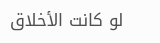لو كانت الأخلاق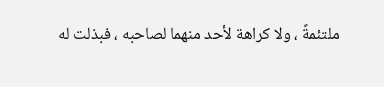ملتئمةً ، ولا كراهة لأحد منهما لصاحبه ، فبذلت له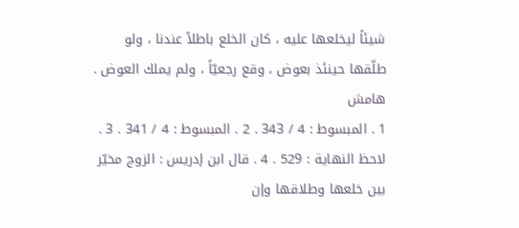شيئاً ليخلعها عليه ، كان الخلع باطلاً عندنا ، ولو طلّقها حينئذ بعوض ، وقع رجعيّاً ، ولم يملك العوض .
هامش
1 . المبسوط : 4 / 343 . 2 . المبسوط : 4 / 341 . 3 . لاحظ النهاية : 529 . 4 . قال ابن إدريس : الزوج مخيّر بين خلعها وطلاقها وإن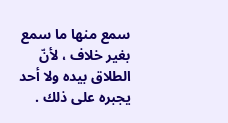سمع منها ما سمع بغير خلاف ، لأنّ الطلاق بيده ولا أحد يجبره على ذلك .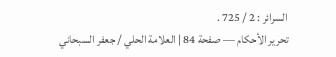السرائر : 2 / 725 .
تحرير الأحكام — صفحة 84 | العلامة الحلي / جعفر السبحاني